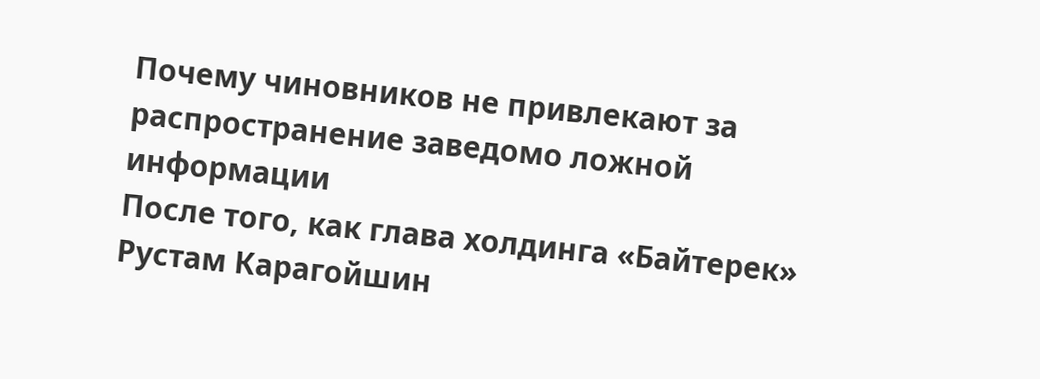Почему чиновников не привлекают за распространение заведомо ложной информации
После того, как глава холдинга «Байтерек» Рустам Карагойшин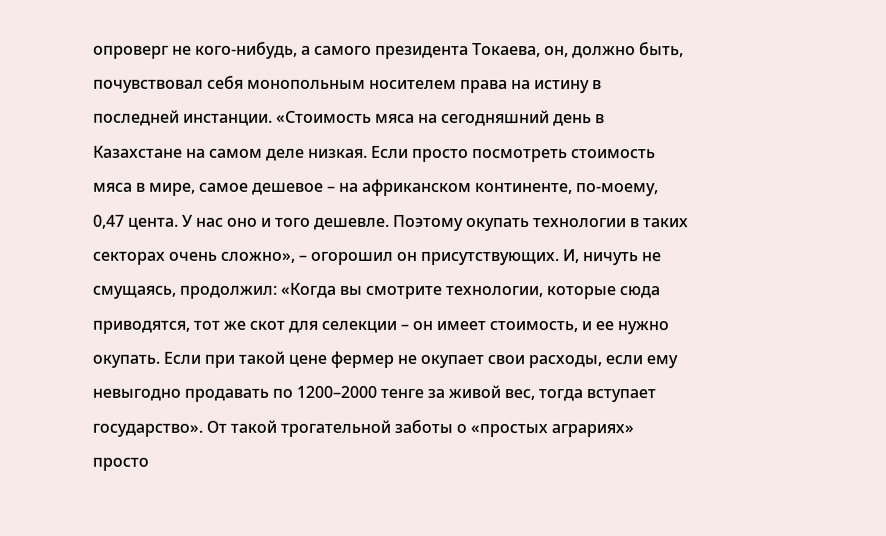опроверг не кого-нибудь, а самого президента Токаева, он, должно быть, почувствовал себя монопольным носителем права на истину в последней инстанции. «Стоимость мяса на сегодняшний день в Казахстане на самом деле низкая. Если просто посмотреть стоимость мяса в мире, самое дешевое – на африканском континенте, по-моему, 0,47 цента. У нас оно и того дешевле. Поэтому окупать технологии в таких секторах очень сложно», – огорошил он присутствующих. И, ничуть не смущаясь, продолжил: «Когда вы смотрите технологии, которые сюда приводятся, тот же скот для селекции – он имеет стоимость, и ее нужно окупать. Если при такой цене фермер не окупает свои расходы, если ему невыгодно продавать по 1200–2000 тенге за живой вес, тогда вступает государство». От такой трогательной заботы о «простых аграриях» просто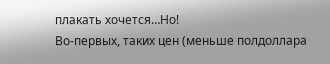плакать хочется…Но!
Во-первых, таких цен (меньше полдоллара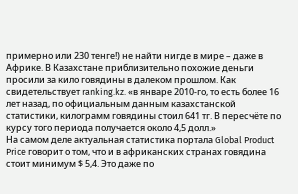примерно или 230 тенге!) не найти нигде в мире – даже в Африке. В Казахстане приблизительно похожие деньги просили за кило говядины в далеком прошлом. Как свидетельствует ranking.kz. «в январе 2010-го, то есть более 16 лет назад, по официальным данным казахстанской статистики, килограмм говядины стоил 641 тг. В пересчёте по курсу того периода получается около 4,5 долл.»
На самом деле актуальная статистика портала Global Product Price говорит о том, что и в африканских странах говядина стоит минимум $ 5,4. Это даже по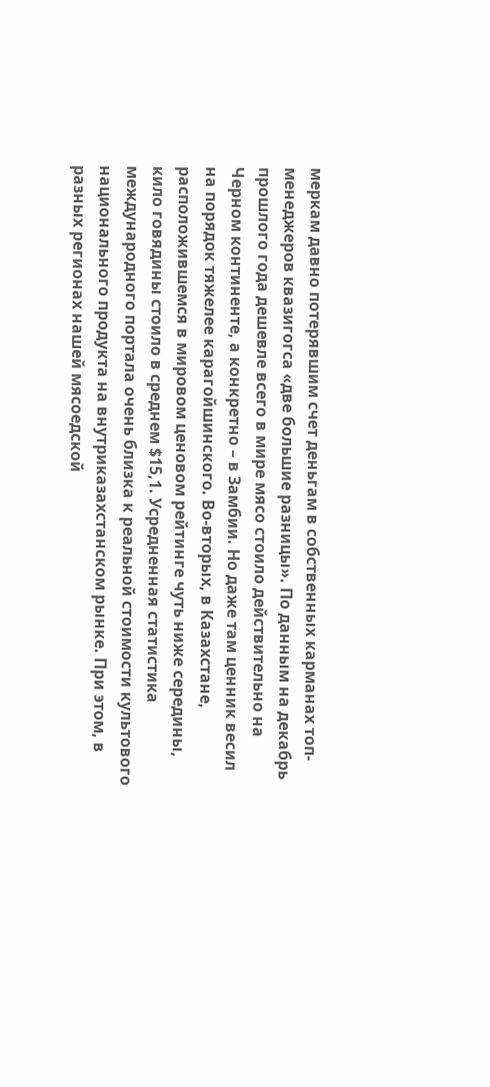меркам давно потерявшим счет деньгам в собственных карманах топ-менеджеров квазигогса «две большие разницы». По данным на декабрь прошлого года дешевле всего в мире мясо стоило действительно на Черном континенте, а конкретно – в Замбии. Но даже там ценник весил на порядок тяжелее карагойшинского. Во-вторых, в Казахстане, расположившемся в мировом ценовом рейтинге чуть ниже середины, кило говядины стоило в среднем $15,1. Усредненная статистика международного портала очень близка к реальной стоимости культового национального продукта на внутриказахстанском рынке. При этом, в разных регионах нашей мясоедской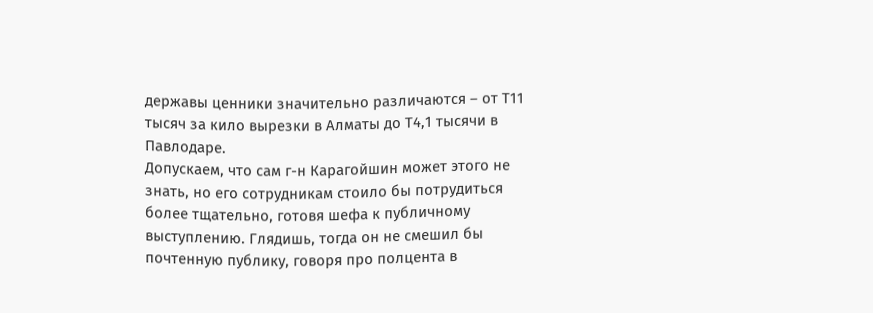державы ценники значительно различаются – от Т11 тысяч за кило вырезки в Алматы до Т4,1 тысячи в Павлодаре.
Допускаем, что сам г-н Карагойшин может этого не знать, но его сотрудникам стоило бы потрудиться более тщательно, готовя шефа к публичному выступлению. Глядишь, тогда он не смешил бы почтенную публику, говоря про полцента в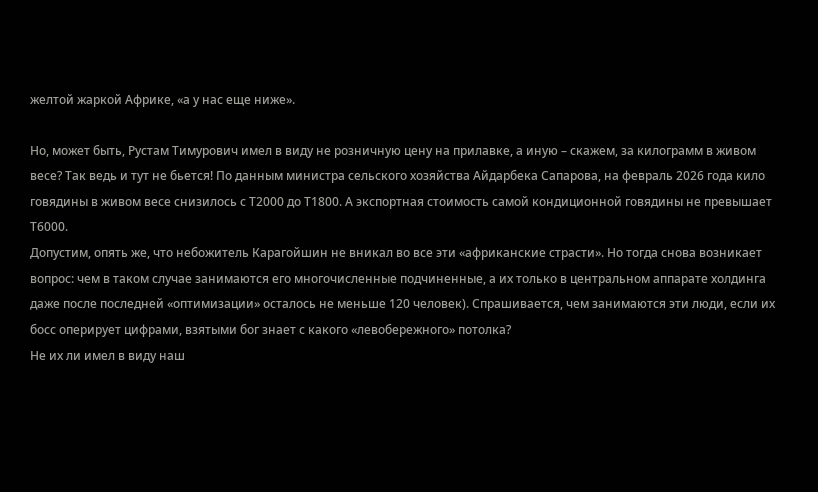желтой жаркой Африке, «а у нас еще ниже».

Но, может быть, Рустам Тимурович имел в виду не розничную цену на прилавке, а иную – скажем, за килограмм в живом весе? Так ведь и тут не бьется! По данным министра сельского хозяйства Айдарбека Сапарова, на февраль 2026 года кило говядины в живом весе снизилось с Т2000 до Т1800. А экспортная стоимость самой кондиционной говядины не превышает Т6000.
Допустим, опять же, что небожитель Карагойшин не вникал во все эти «африканские страсти». Но тогда снова возникает вопрос: чем в таком случае занимаются его многочисленные подчиненные, а их только в центральном аппарате холдинга даже после последней «оптимизации» осталось не меньше 120 человек). Спрашивается, чем занимаются эти люди, если их босс оперирует цифрами, взятыми бог знает с какого «левобережного» потолка?
Не их ли имел в виду наш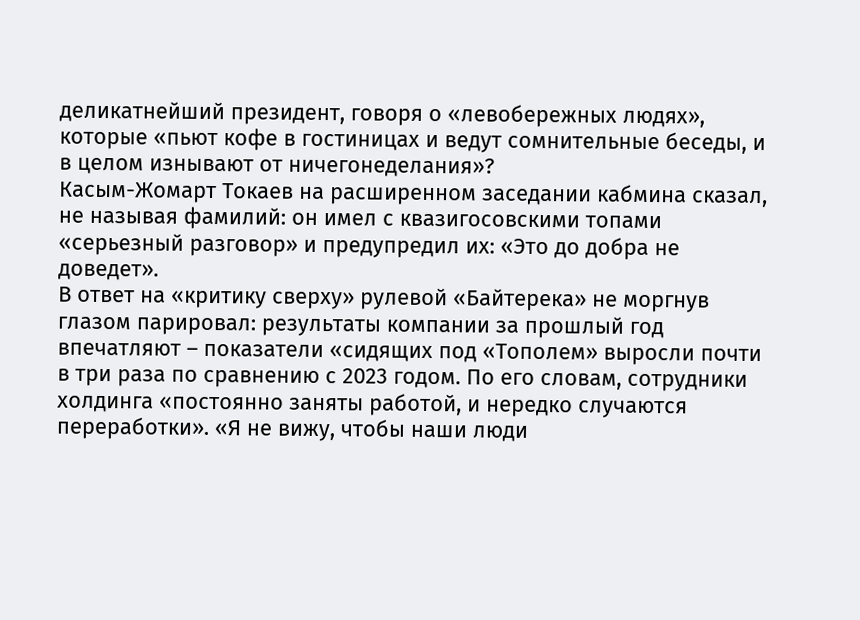деликатнейший президент, говоря о «левобережных людях», которые «пьют кофе в гостиницах и ведут сомнительные беседы, и в целом изнывают от ничегонеделания»?
Касым-Жомарт Токаев на расширенном заседании кабмина сказал, не называя фамилий: он имел с квазигосовскими топами «серьезный разговор» и предупредил их: «Это до добра не доведет».
В ответ на «критику сверху» рулевой «Байтерека» не моргнув глазом парировал: результаты компании за прошлый год впечатляют – показатели «сидящих под «Тополем» выросли почти в три раза по сравнению с 2023 годом. По его словам, сотрудники холдинга «постоянно заняты работой, и нередко случаются переработки». «Я не вижу, чтобы наши люди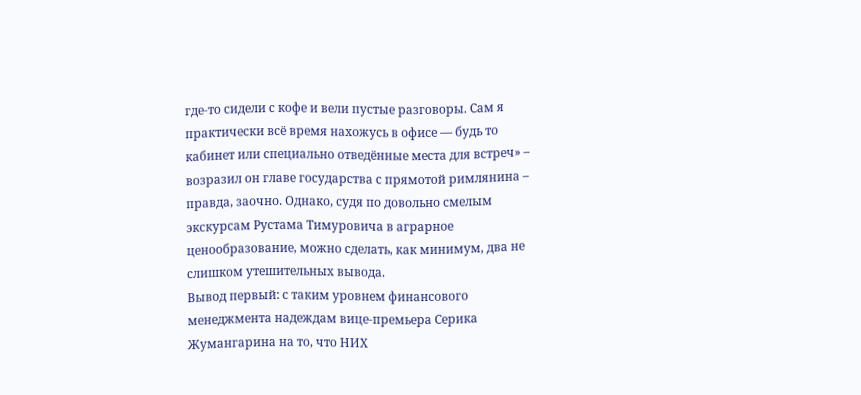где-то сидели с кофе и вели пустые разговоры. Сам я практически всё время нахожусь в офисе — будь то кабинет или специально отведённые места для встреч» – возразил он главе государства с прямотой римлянина – правда, заочно. Однако, судя по довольно смелым экскурсам Рустама Тимуровича в аграрное ценообразование, можно сделать, как минимум, два не слишком утешительных вывода.
Вывод первый: с таким уровнем финансового менеджмента надеждам вице-премьера Серика Жумангарина на то, что НИХ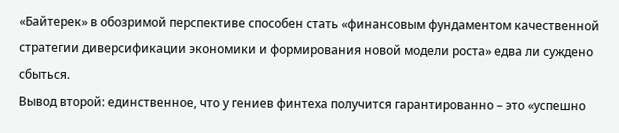«Байтерек» в обозримой перспективе способен стать «финансовым фундаментом качественной стратегии диверсификации экономики и формирования новой модели роста» едва ли суждено сбыться.
Вывод второй: единственное, что у гениев финтеха получится гарантированно – это «успешно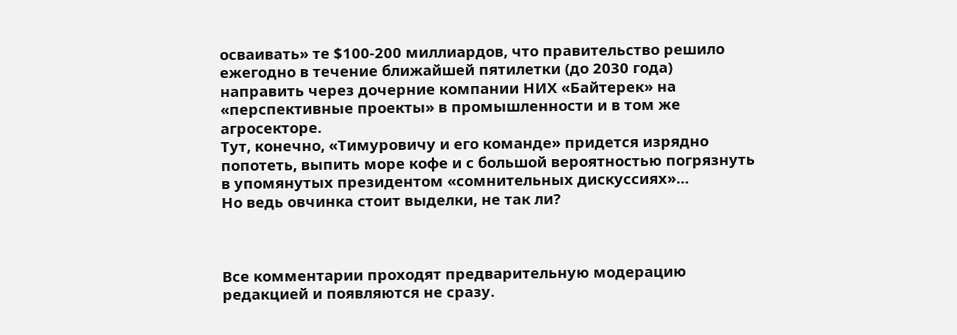осваивать» те $100-200 миллиардов, что правительство решило ежегодно в течение ближайшей пятилетки (до 2030 года) направить через дочерние компании НИХ «Байтерек» на «перспективные проекты» в промышленности и в том же агросекторе.
Тут, конечно, «Тимуровичу и его команде» придется изрядно попотеть, выпить море кофе и с большой вероятностью погрязнуть в упомянутых президентом «сомнительных дискуссиях»…
Но ведь овчинка стоит выделки, не так ли?



Все комментарии проходят предварительную модерацию редакцией и появляются не сразу.